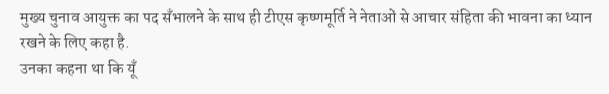मुख्य चुनाव आयुक्त का पद सँभालने के साथ ही टीएस कृष्णमूर्ति ने नेताओं से आचार संहिता की भावना का ध्यान रखने के लिए कहा है.
उनका कहना था कि यूँ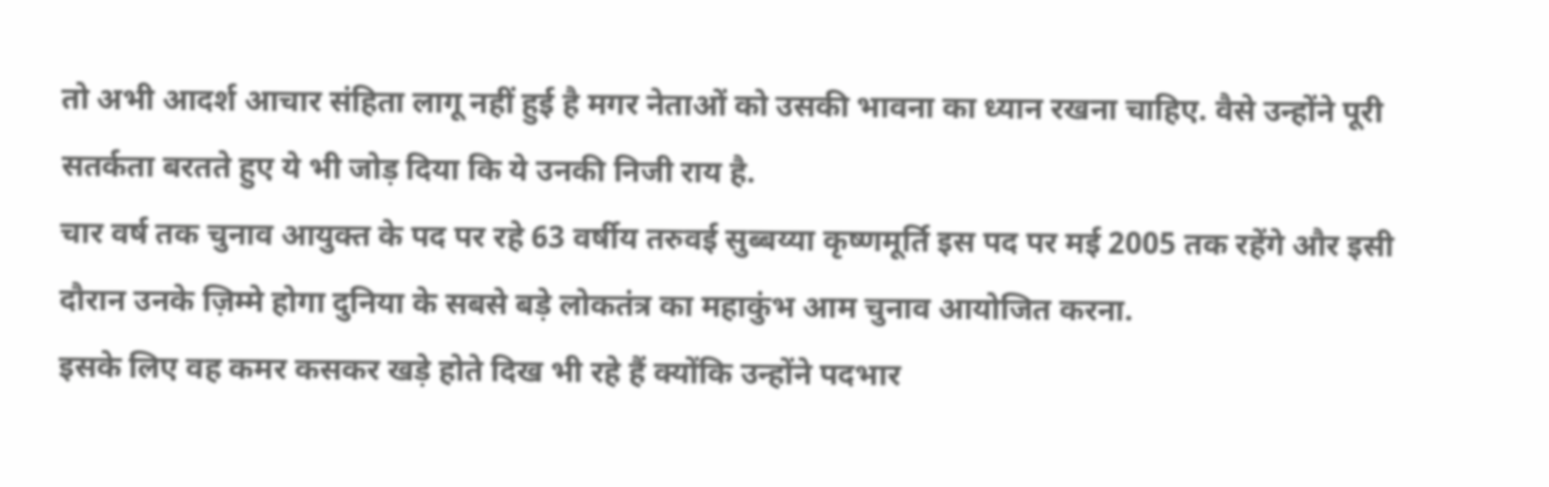तो अभी आदर्श आचार संहिता लागू नहीं हुई है मगर नेताओं को उसकी भावना का ध्यान रखना चाहिए. वैसे उन्होंने पूरी सतर्कता बरतते हुए ये भी जोड़ दिया कि ये उनकी निजी राय है.
चार वर्ष तक चुनाव आयुक्त के पद पर रहे 63 वर्षीय तरुवई सुब्बय्या कृष्णमूर्ति इस पद पर मई 2005 तक रहेंगे और इसी दौरान उनके ज़िम्मे होगा दुनिया के सबसे बड़े लोकतंत्र का महाकुंभ आम चुनाव आयोजित करना.
इसके लिए वह कमर कसकर खड़े होते दिख भी रहे हैं क्योंकि उन्होंने पदभार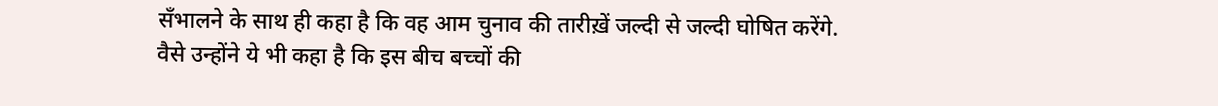सँभालने के साथ ही कहा है कि वह आम चुनाव की तारीख़ें जल्दी से जल्दी घोषित करेंगे.
वैसे उन्होंने ये भी कहा है कि इस बीच बच्चों की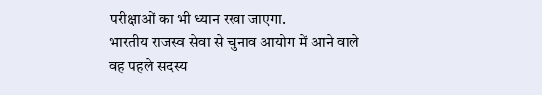परीक्षाओं का भी ध्यान रखा जाएगा.
भारतीय राजस्व सेवा से चुनाव आयोग में आने वाले वह पहले सदस्य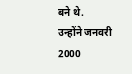बने थे.
उन्होंने जनवरी 2000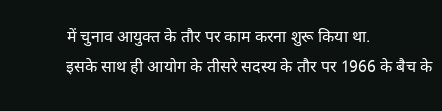में चुनाव आयुक्त के तौर पर काम करना शुरू किया था.
इसके साथ ही आयोग के तीसरे सदस्य के तौर पर 1966 के बैच के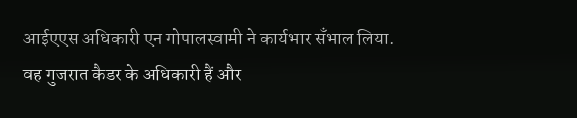आईएएस अधिकारी एन गोपालस्वामी ने कार्यभार सँभाल लिया.
वह गुजरात कैडर के अधिकारी हैं और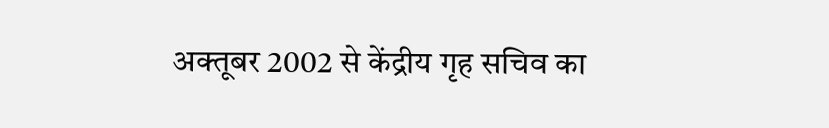अक्तूबर 2002 से केंद्रीय गृह सचिव का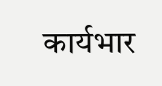कार्यभार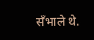सँभाले थे.